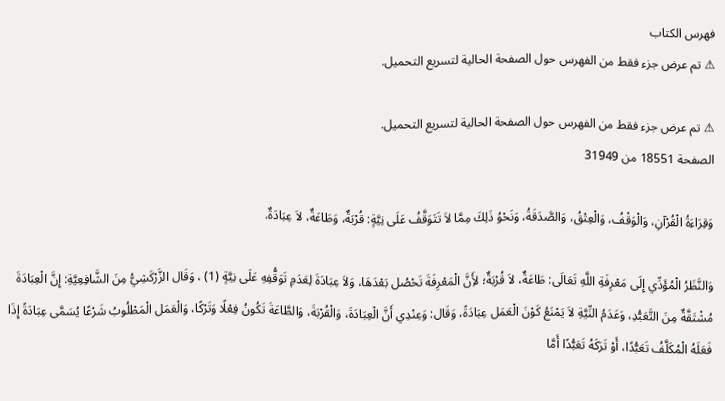فهرس الكتاب
⚠ تم عرض جزء فقط من الفهرس حول الصفحة الحالية لتسريع التحميل.

⚠ تم عرض جزء فقط من الفهرس حول الصفحة الحالية لتسريع التحميل.
الصفحة 18551 من 31949

وَقِرَاءَةُ الْقُرْآنِ، وَالْوَقْفُ، وَالْعِتْقُ، وَالصَّدَقَةُ، وَنَحْوُ ذَلِكَ مِمَّا لاَ تَتَوَقَّفُ عَلَى نِيَّةٍ: قُرْبَةٌ، وَطَاعَةٌ، لاَ عِبَادَةٌ.

وَالنَّظَرُ الْمُؤَدِّي إِلَى مَعْرِفَةِ اللَّهِ تَعَالَى: طَاعَةٌ، لاَ قُرْبَةٌ؛ لأَِنَّ الْمَعْرِفَةَ تَحْصُل بَعْدَهَا، وَلاَ عِبَادَةَ لِعَدَمِ تَوَقُّفِهِ عَلَى نِيَّةٍ (1) ، وَقَال الزَّرْكَشِيُّ مِنَ الشَّافِعِيَّةِ: إِنَّ الْعِبَادَةَ مُشْتَقَّةٌ مِنَ التَّعَبُّدِ، وَعَدَمُ النِّيَّةِ لاَ يَمْنَعُ كَوْنَ الْعَمَل عِبَادَةً، وَقَال: وَعِنْدِي أَنَّ الْعِبَادَةَ، وَالْقُرْبَةَ، وَالطَّاعَةَ تَكُونُ فِعْلًا وَتَرْكًا، وَالْعَمَل الْمَطْلُوبُ شَرْعًا يُسَمَّى عِبَادَةً إِذَا فَعَلَهُ الْمُكَلَّفُ تَعَبُّدًا، أَوْ تَرَكَهُ تَعَبُّدًا أَمَّا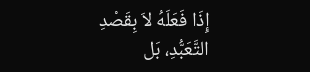إِذَا فَعَلَهُ لاَ بِقَصْدِ التَّعَبُّدِ، بَل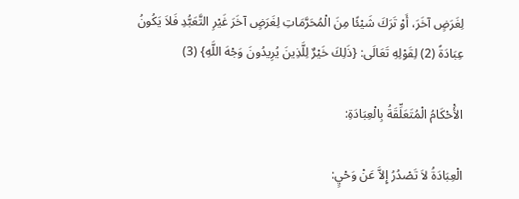لِغَرَضٍ آخَرَ، أَوْ تَرَكَ شَيْئًا مِنَ الْمُحَرَّمَاتِ لِغَرَضٍ آخَرَ غَيْرِ التَّعَبُّدِ فَلاَ يَكُونُ عِبَادَةً (2) لِقَوْلِهِ تَعَالَى: {ذَلِكَ خَيْرٌ لِلَّذِينَ يُرِيدُونَ وَجْهَ اللَّهِ} (3)

الأَْحْكَامُ الْمُتَعَلِّقَةُ بِالْعِبَادَةِ:

الْعِبَادَةُ لاَ تَصْدُرُ إِلاَّ عَنْ وَحْيٍ: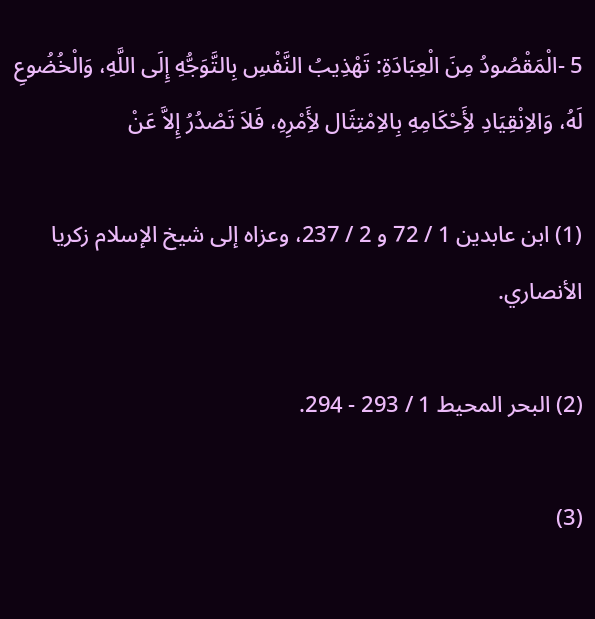5 -الْمَقْصُودُ مِنَ الْعِبَادَةِ: تَهْذِيبُ النَّفْسِ بِالتَّوَجُّهِ إِلَى اللَّهِ، وَالْخُضُوعِ لَهُ، وَالاِنْقِيَادِ لأَِحْكَامِهِ بِالاِمْتِثَال لأَِمْرِهِ، فَلاَ تَصْدُرُ إِلاَّ عَنْ

(1) ابن عابدين 1 / 72 و 2 / 237، وعزاه إلى شيخ الإسلام زكريا الأنصاري.

(2) البحر المحيط 1 / 293 - 294.

(3)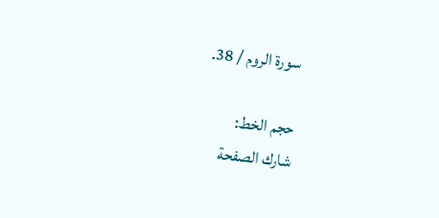سورة الروم / 38.

حجم الخط:
شارك الصفحة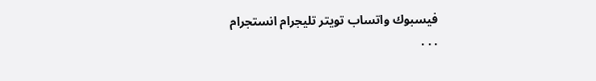فيسبوك واتساب تويتر تليجرام انستجرام
. . .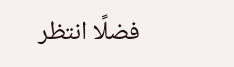فضلًا انتظر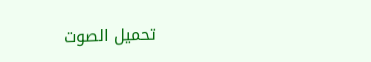تحميل الصوت